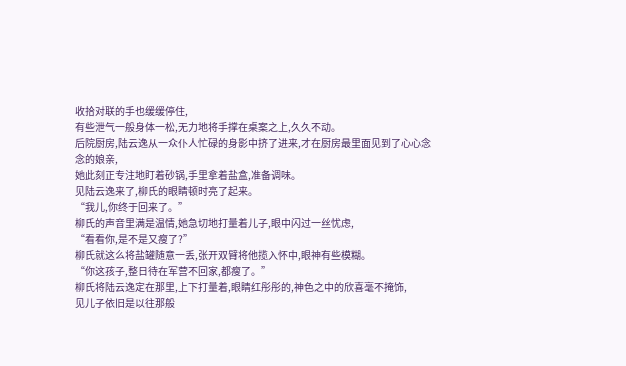收拾对联的手也缓缓停住,
有些泄气一般身体一松,无力地将手撑在桌案之上,久久不动。
后院厨房,陆云逸从一众仆人忙碌的身影中挤了进来,才在厨房最里面见到了心心念念的娘亲,
她此刻正专注地盯着砂锅,手里拿着盐盒,准备调味。
见陆云逸来了,柳氏的眼睛顿时亮了起来。
“我儿,你终于回来了。”
柳氏的声音里满是温情,她急切地打量着儿子,眼中闪过一丝忧虑,
“看看你,是不是又瘦了?”
柳氏就这么将盐罐随意一丢,张开双臂将他揽入怀中,眼神有些模糊。
“你这孩子,整日待在军营不回家,都瘦了。”
柳氏将陆云逸定在那里,上下打量着,眼睛红彤彤的,神色之中的欣喜毫不掩饰,
见儿子依旧是以往那般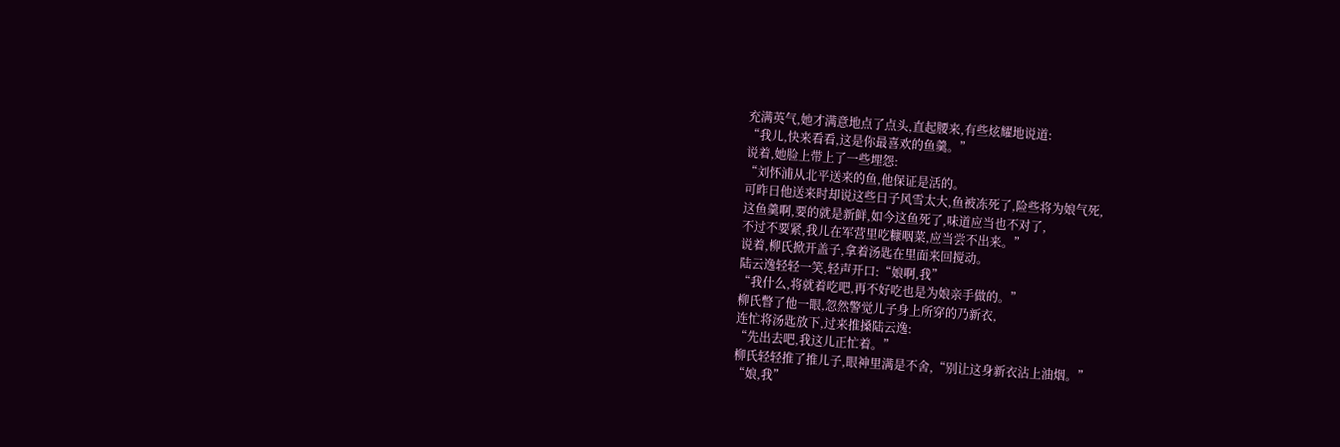充满英气,她才满意地点了点头,直起腰来,有些炫耀地说道:
“我儿,快来看看,这是你最喜欢的鱼羹。”
说着,她脸上带上了一些埋怨:
“刘怀浦从北平送来的鱼,他保证是活的。
可昨日他送来时却说这些日子风雪太大,鱼被冻死了,险些将为娘气死,
这鱼羹啊,要的就是新鲜,如今这鱼死了,味道应当也不对了,
不过不要紧,我儿在军营里吃糠咽菜,应当尝不出来。”
说着,柳氏掀开盖子,拿着汤匙在里面来回搅动。
陆云逸轻轻一笑,轻声开口:“娘啊,我”
“我什么,将就着吃吧,再不好吃也是为娘亲手做的。”
柳氏瞥了他一眼,忽然警觉儿子身上所穿的乃新衣,
连忙将汤匙放下,过来推搡陆云逸:
“先出去吧,我这儿正忙着。”
柳氏轻轻推了推儿子,眼神里满是不舍,“别让这身新衣沾上油烟。”
“娘,我”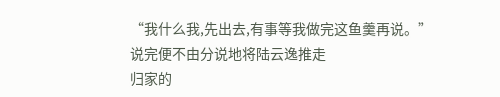“我什么我,先出去,有事等我做完这鱼羹再说。”
说完便不由分说地将陆云逸推走
归家的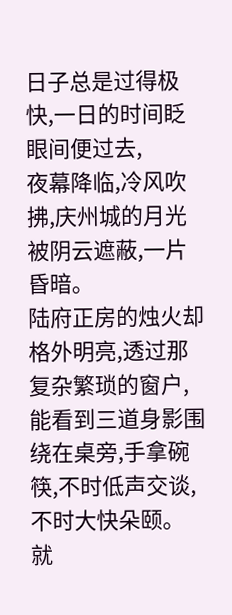日子总是过得极快,一日的时间眨眼间便过去,
夜幕降临,冷风吹拂,庆州城的月光被阴云遮蔽,一片昏暗。
陆府正房的烛火却格外明亮,透过那复杂繁琐的窗户,
能看到三道身影围绕在桌旁,手拿碗筷,不时低声交谈,不时大快朵颐。
就